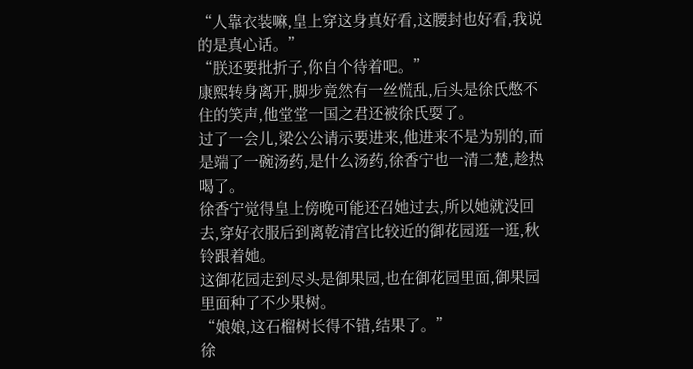“人靠衣装嘛,皇上穿这身真好看,这腰封也好看,我说的是真心话。”
“朕还要批折子,你自个待着吧。”
康熙转身离开,脚步竟然有一丝慌乱,后头是徐氏憋不住的笑声,他堂堂一国之君还被徐氏耍了。
过了一会儿,梁公公请示要进来,他进来不是为别的,而是端了一碗汤药,是什么汤药,徐香宁也一清二楚,趁热喝了。
徐香宁觉得皇上傍晚可能还召她过去,所以她就没回去,穿好衣服后到离乾清宫比较近的御花园逛一逛,秋铃跟着她。
这御花园走到尽头是御果园,也在御花园里面,御果园里面种了不少果树。
“娘娘,这石榴树长得不错,结果了。”
徐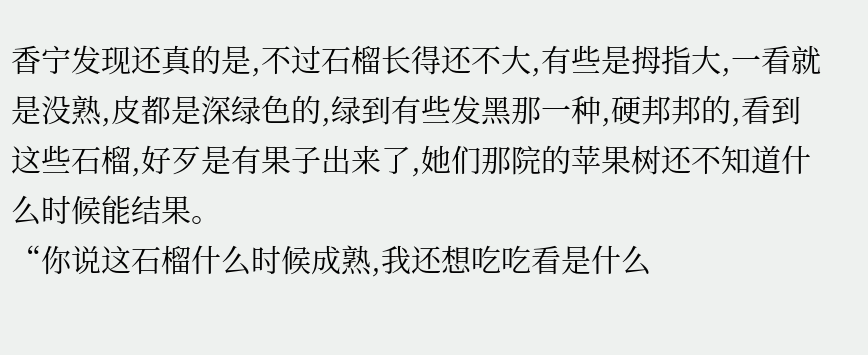香宁发现还真的是,不过石榴长得还不大,有些是拇指大,一看就是没熟,皮都是深绿色的,绿到有些发黑那一种,硬邦邦的,看到这些石榴,好歹是有果子出来了,她们那院的苹果树还不知道什么时候能结果。
“你说这石榴什么时候成熟,我还想吃吃看是什么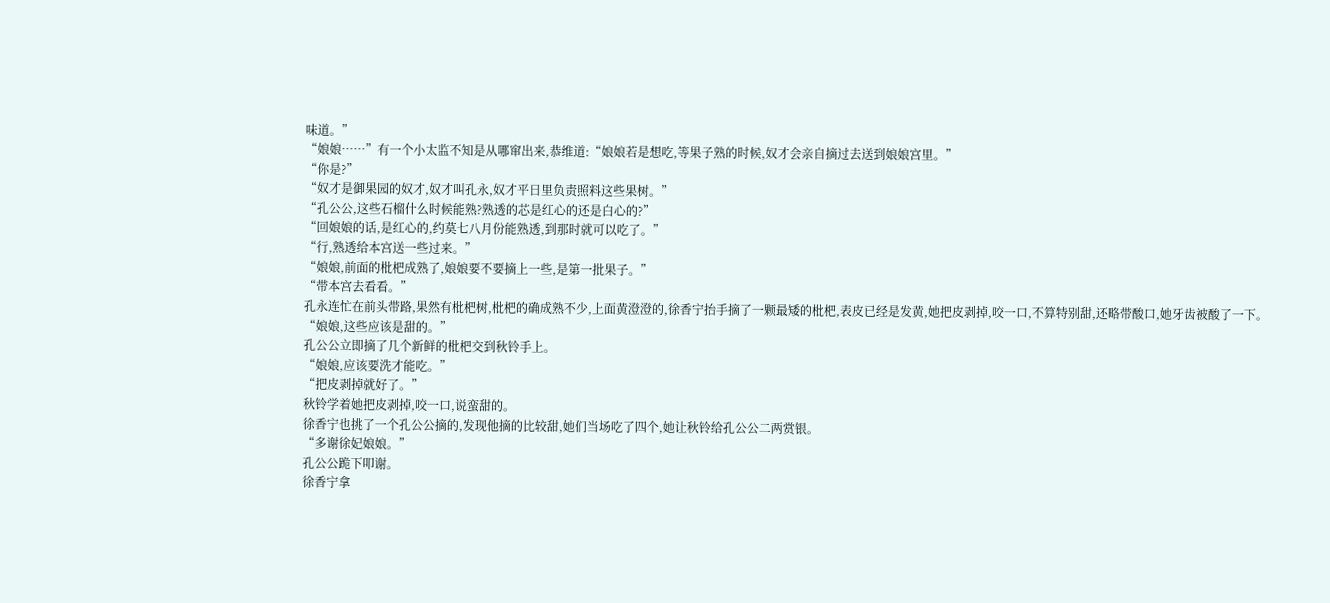味道。”
“娘娘……”有一个小太监不知是从哪窜出来,恭维道:“娘娘若是想吃,等果子熟的时候,奴才会亲自摘过去送到娘娘宫里。”
“你是?”
“奴才是御果园的奴才,奴才叫孔永,奴才平日里负责照料这些果树。”
“孔公公,这些石榴什么时候能熟?熟透的芯是红心的还是白心的?”
“回娘娘的话,是红心的,约莫七八月份能熟透,到那时就可以吃了。”
“行,熟透给本宫送一些过来。”
“娘娘,前面的枇杷成熟了,娘娘要不要摘上一些,是第一批果子。”
“带本宫去看看。”
孔永连忙在前头带路,果然有枇杷树,枇杷的确成熟不少,上面黄澄澄的,徐香宁抬手摘了一颗最矮的枇杷,表皮已经是发黄,她把皮剥掉,咬一口,不算特别甜,还略带酸口,她牙齿被酸了一下。
“娘娘,这些应该是甜的。”
孔公公立即摘了几个新鲜的枇杷交到秋铃手上。
“娘娘,应该要洗才能吃。”
“把皮剥掉就好了。”
秋铃学着她把皮剥掉,咬一口,说蛮甜的。
徐香宁也挑了一个孔公公摘的,发现他摘的比较甜,她们当场吃了四个,她让秋铃给孔公公二两赏银。
“多谢徐妃娘娘。”
孔公公跪下叩谢。
徐香宁拿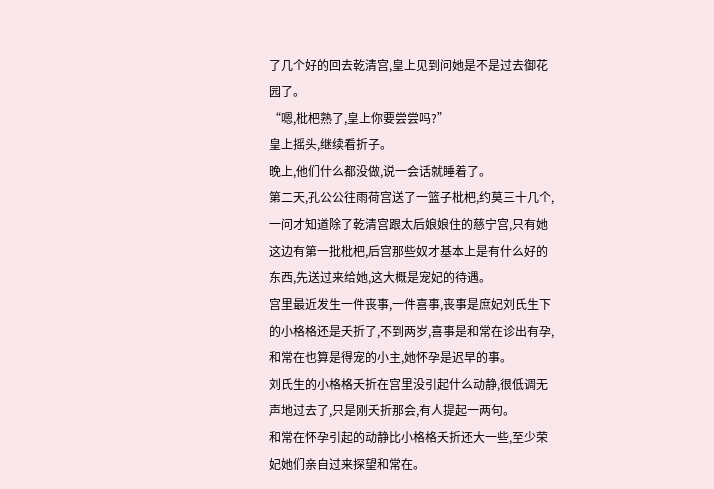了几个好的回去乾清宫,皇上见到问她是不是过去御花园了。
“嗯,枇杷熟了,皇上你要尝尝吗?”
皇上摇头,继续看折子。
晚上,他们什么都没做,说一会话就睡着了。
第二天,孔公公往雨荷宫送了一篮子枇杷,约莫三十几个,一问才知道除了乾清宫跟太后娘娘住的慈宁宫,只有她这边有第一批枇杷,后宫那些奴才基本上是有什么好的东西,先送过来给她,这大概是宠妃的待遇。
宫里最近发生一件丧事,一件喜事,丧事是庶妃刘氏生下的小格格还是夭折了,不到两岁,喜事是和常在诊出有孕,和常在也算是得宠的小主,她怀孕是迟早的事。
刘氏生的小格格夭折在宫里没引起什么动静,很低调无声地过去了,只是刚夭折那会,有人提起一两句。
和常在怀孕引起的动静比小格格夭折还大一些,至少荣妃她们亲自过来探望和常在。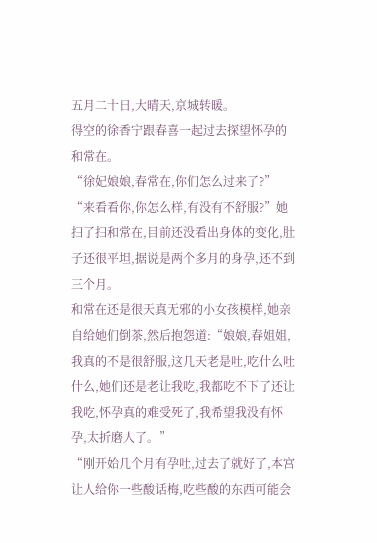五月二十日,大晴天,京城转暖。
得空的徐香宁跟春喜一起过去探望怀孕的和常在。
“徐妃娘娘,春常在,你们怎么过来了?”
“来看看你,你怎么样,有没有不舒服?”她扫了扫和常在,目前还没看出身体的变化,肚子还很平坦,据说是两个多月的身孕,还不到三个月。
和常在还是很天真无邪的小女孩模样,她亲自给她们倒茶,然后抱怨道:“娘娘,春姐姐,我真的不是很舒服,这几天老是吐,吃什么吐什么,她们还是老让我吃,我都吃不下了还让我吃,怀孕真的难受死了,我希望我没有怀孕,太折磨人了。”
“刚开始几个月有孕吐,过去了就好了,本宫让人给你一些酸话梅,吃些酸的东西可能会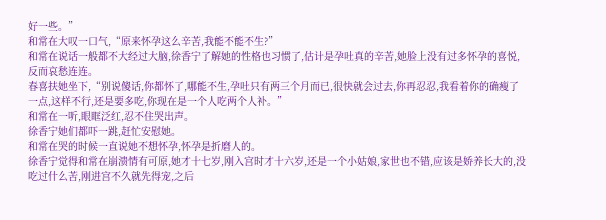好一些。”
和常在大叹一口气,“原来怀孕这么辛苦,我能不能不生?”
和常在说话一般都不大经过大脑,徐香宁了解她的性格也习惯了,估计是孕吐真的辛苦,她脸上没有过多怀孕的喜悦,反而哀愁连连。
春喜扶她坐下,“别说傻话,你都怀了,哪能不生,孕吐只有两三个月而已,很快就会过去,你再忍忍,我看着你的确瘦了一点,这样不行,还是要多吃,你现在是一个人吃两个人补。”
和常在一听,眼眶泛红,忍不住哭出声。
徐香宁她们都吓一跳,赶忙安慰她。
和常在哭的时候一直说她不想怀孕,怀孕是折磨人的。
徐香宁觉得和常在崩溃情有可原,她才十七岁,刚入宫时才十六岁,还是一个小姑娘,家世也不错,应该是娇养长大的,没吃过什么苦,刚进宫不久就先得宠,之后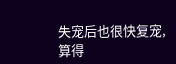失宠后也很快复宠,算得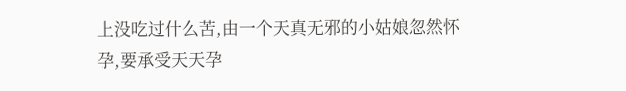上没吃过什么苦,由一个天真无邪的小姑娘忽然怀孕,要承受天天孕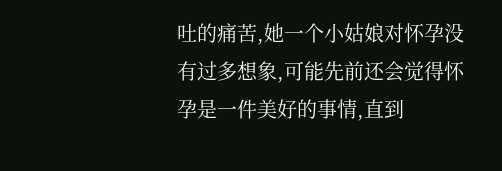吐的痛苦,她一个小姑娘对怀孕没有过多想象,可能先前还会觉得怀孕是一件美好的事情,直到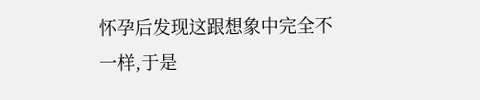怀孕后发现这跟想象中完全不一样,于是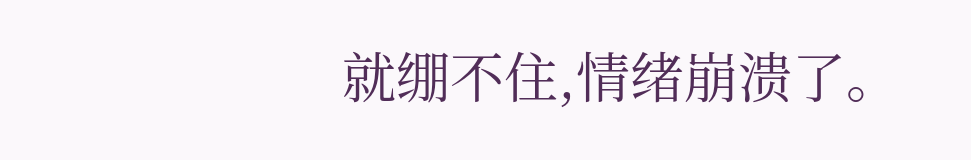就绷不住,情绪崩溃了。